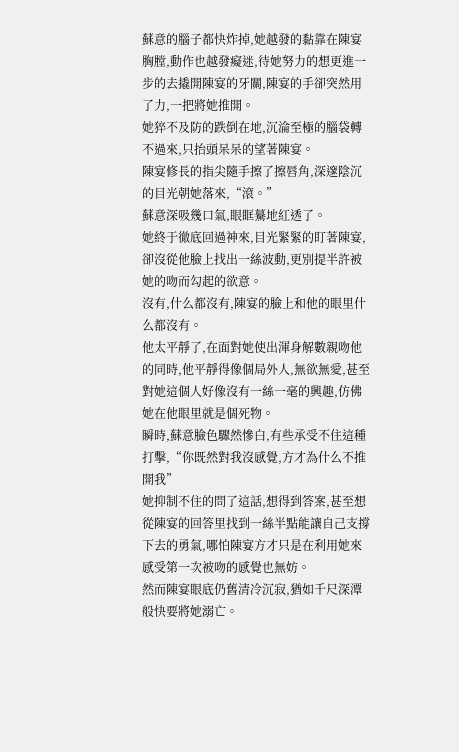蘇意的腦子都快炸掉,她越發的黏靠在陳宴胸膛,動作也越發癡迷,待她努力的想更進一步的去撬開陳宴的牙關,陳宴的手卻突然用了力,一把將她推開。
她猝不及防的跌倒在地,沉淪至極的腦袋轉不過來,只抬頭呆呆的望著陳宴。
陳宴修長的指尖隨手擦了擦唇角,深邃陰沉的目光朝她落來,“滾。”
蘇意深吸幾口氣,眼眶驀地紅透了。
她終于徹底回過神來,目光緊緊的盯著陳宴,卻沒從他臉上找出一絲波動,更別提半許被她的吻而勾起的欲意。
沒有,什么都沒有,陳宴的臉上和他的眼里什么都沒有。
他太平靜了,在面對她使出渾身解數親吻他的同時,他平靜得像個局外人,無欲無愛,甚至對她這個人好像沒有一絲一毫的興趣,仿佛她在他眼里就是個死物。
瞬時,蘇意臉色驟然慘白,有些承受不住這種打擊,“你既然對我沒感覺,方才為什么不推開我”
她抑制不住的問了這話,想得到答案,甚至想從陳宴的回答里找到一絲半點能讓自己支撐下去的勇氣,哪怕陳宴方才只是在利用她來感受第一次被吻的感覺也無妨。
然而陳宴眼底仍舊清冷沉寂,猶如千尺深潭般快要將她溺亡。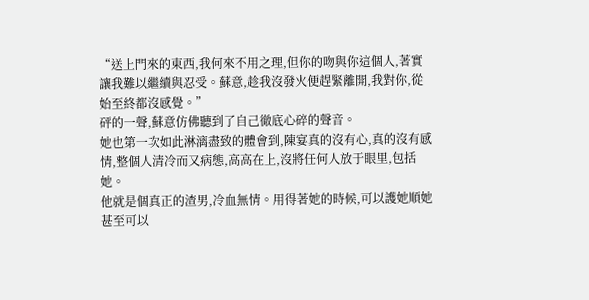“送上門來的東西,我何來不用之理,但你的吻與你這個人,著實讓我難以繼續與忍受。蘇意,趁我沒發火便趕緊離開,我對你,從始至終都沒感覺。”
砰的一聲,蘇意仿佛聽到了自己徹底心碎的聲音。
她也第一次如此淋漓盡致的體會到,陳宴真的沒有心,真的沒有感情,整個人清冷而又病態,高高在上,沒將任何人放于眼里,包括她。
他就是個真正的渣男,冷血無情。用得著她的時候,可以護她順她甚至可以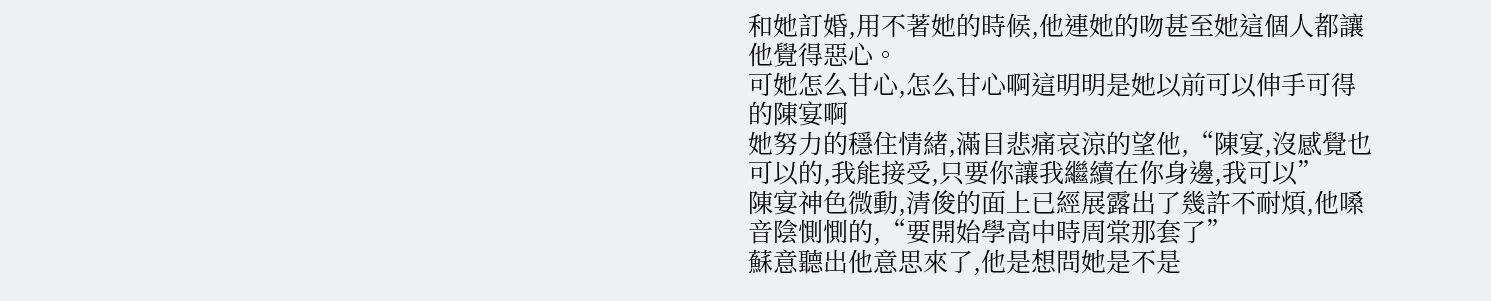和她訂婚,用不著她的時候,他連她的吻甚至她這個人都讓他覺得惡心。
可她怎么甘心,怎么甘心啊這明明是她以前可以伸手可得的陳宴啊
她努力的穩住情緒,滿目悲痛哀涼的望他,“陳宴,沒感覺也可以的,我能接受,只要你讓我繼續在你身邊,我可以”
陳宴神色微動,清俊的面上已經展露出了幾許不耐煩,他嗓音陰惻惻的,“要開始學高中時周棠那套了”
蘇意聽出他意思來了,他是想問她是不是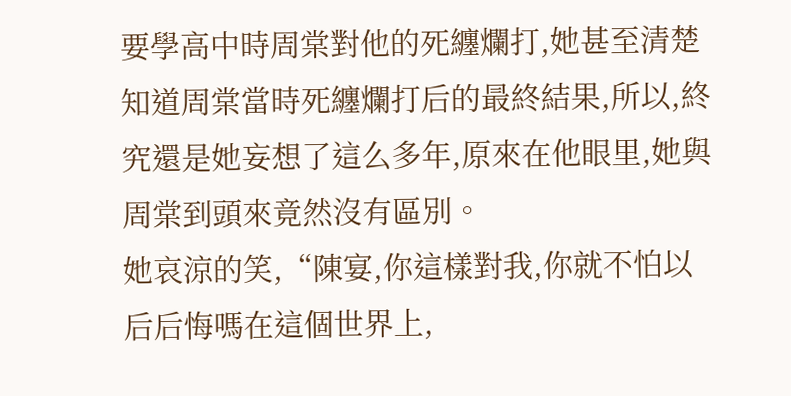要學高中時周棠對他的死纏爛打,她甚至清楚知道周棠當時死纏爛打后的最終結果,所以,終究還是她妄想了這么多年,原來在他眼里,她與周棠到頭來竟然沒有區別。
她哀涼的笑,“陳宴,你這樣對我,你就不怕以后后悔嗎在這個世界上,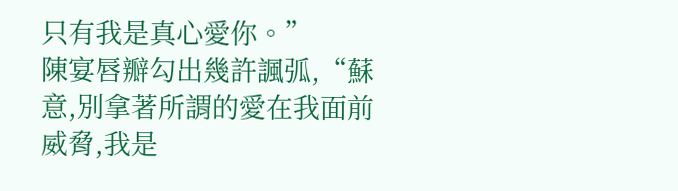只有我是真心愛你。”
陳宴唇瓣勾出幾許諷弧,“蘇意,別拿著所謂的愛在我面前威脅,我是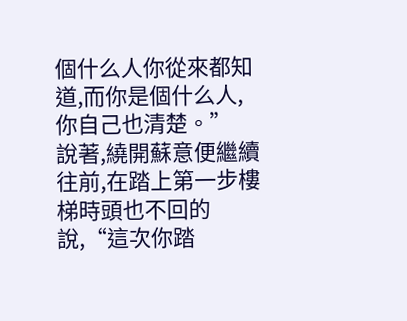個什么人你從來都知道,而你是個什么人,你自己也清楚。”
說著,繞開蘇意便繼續往前,在踏上第一步樓梯時頭也不回的說,“這次你踏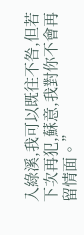入綠溪,我可以既往不咎,但若下次再犯,蘇意,我對你不會再留情面。”